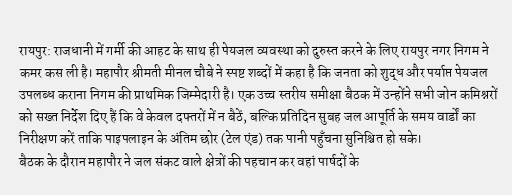रायपुर: राजधानी में गर्मी की आहट के साथ ही पेयजल व्यवस्था को दुरुस्त करने के लिए रायपुर नगर निगम ने कमर कस ली है। महापौर श्रीमती मीनल चौबे ने स्पष्ट शब्दों में कहा है कि जनता को शुद्ध और पर्याप्त पेयजल उपलब्ध कराना निगम की प्राथमिक जिम्मेदारी है। एक उच्च स्तरीय समीक्षा बैठक में उन्होंने सभी जोन कमिश्नरों को सख्त निर्देश दिए हैं कि वे केवल दफ्तरों में न बैठें, बल्कि प्रतिदिन सुबह जल आपूर्ति के समय वार्डों का निरीक्षण करें ताकि पाइपलाइन के अंतिम छोर (टेल एंड) तक पानी पहुँचना सुनिश्चित हो सके।
बैठक के दौरान महापौर ने जल संकट वाले क्षेत्रों की पहचान कर वहां पार्षदों के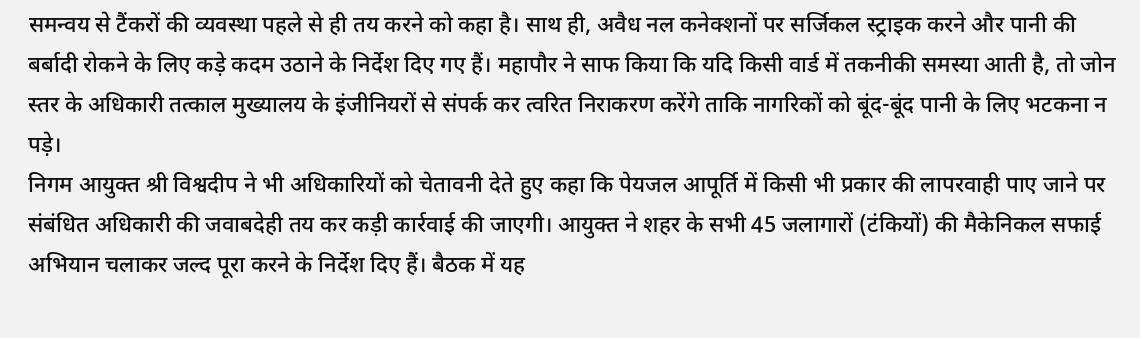समन्वय से टैंकरों की व्यवस्था पहले से ही तय करने को कहा है। साथ ही, अवैध नल कनेक्शनों पर सर्जिकल स्ट्राइक करने और पानी की बर्बादी रोकने के लिए कड़े कदम उठाने के निर्देश दिए गए हैं। महापौर ने साफ किया कि यदि किसी वार्ड में तकनीकी समस्या आती है, तो जोन स्तर के अधिकारी तत्काल मुख्यालय के इंजीनियरों से संपर्क कर त्वरित निराकरण करेंगे ताकि नागरिकों को बूंद-बूंद पानी के लिए भटकना न पड़े।
निगम आयुक्त श्री विश्वदीप ने भी अधिकारियों को चेतावनी देते हुए कहा कि पेयजल आपूर्ति में किसी भी प्रकार की लापरवाही पाए जाने पर संबंधित अधिकारी की जवाबदेही तय कर कड़ी कार्रवाई की जाएगी। आयुक्त ने शहर के सभी 45 जलागारों (टंकियों) की मैकेनिकल सफाई अभियान चलाकर जल्द पूरा करने के निर्देश दिए हैं। बैठक में यह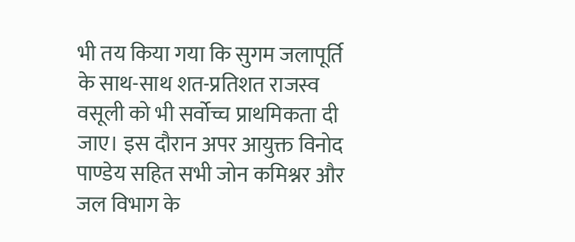भी तय किया गया कि सुगम जलापूर्ति के साथ-साथ शत-प्रतिशत राजस्व वसूली को भी सर्वोच्च प्राथमिकता दी जाए। इस दौरान अपर आयुक्त विनोद पाण्डेय सहित सभी जोन कमिश्नर और जल विभाग के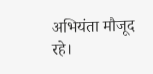अभियंता मौजूद रहे।